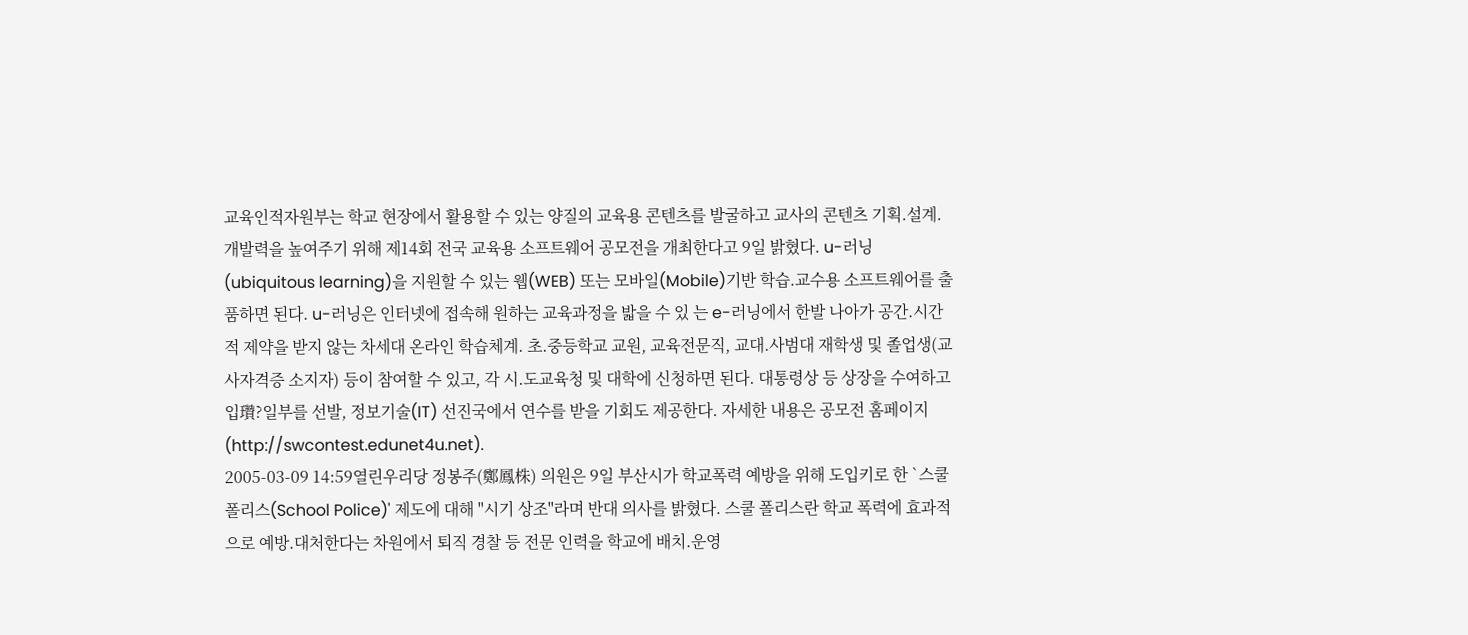교육인적자원부는 학교 현장에서 활용할 수 있는 양질의 교육용 콘텐츠를 발굴하고 교사의 콘텐츠 기획.설계.개발력을 높여주기 위해 제14회 전국 교육용 소프트웨어 공모전을 개최한다고 9일 밝혔다. u-러닝(ubiquitous learning)을 지원할 수 있는 웹(WEB) 또는 모바일(Mobile)기반 학습.교수용 소프트웨어를 출품하면 된다. u-러닝은 인터넷에 접속해 원하는 교육과정을 밟을 수 있 는 e-러닝에서 한발 나아가 공간.시간적 제약을 받지 않는 차세대 온라인 학습체계. 초.중등학교 교원, 교육전문직, 교대.사범대 재학생 및 졸업생(교사자격증 소지자) 등이 참여할 수 있고, 각 시.도교육청 및 대학에 신청하면 된다. 대통령상 등 상장을 수여하고 입瓚?일부를 선발, 정보기술(IT) 선진국에서 연수를 받을 기회도 제공한다. 자세한 내용은 공모전 홈페이지(http://swcontest.edunet4u.net).
2005-03-09 14:59열린우리당 정봉주(鄭鳳株) 의원은 9일 부산시가 학교폭력 예방을 위해 도입키로 한 `스쿨 폴리스(School Police)' 제도에 대해 "시기 상조"라며 반대 의사를 밝혔다. 스쿨 폴리스란 학교 폭력에 효과적으로 예방.대처한다는 차원에서 퇴직 경찰 등 전문 인력을 학교에 배치.운영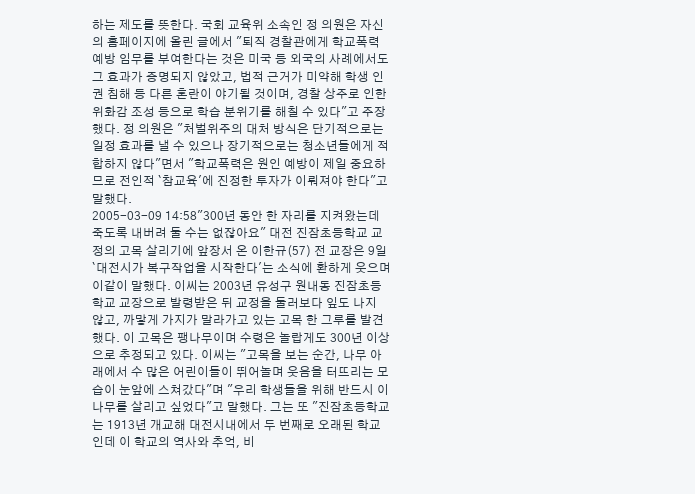하는 제도를 뜻한다. 국회 교육위 소속인 정 의원은 자신의 홈페이지에 올린 글에서 "퇴직 경찰관에게 학교폭력 예방 임무를 부여한다는 것은 미국 등 외국의 사례에서도 그 효과가 증명되지 않았고, 법적 근거가 미약해 학생 인권 침해 등 다른 혼란이 야기될 것이며, 경찰 상주로 인한 위화감 조성 등으로 학습 분위기를 해칠 수 있다"고 주장했다. 정 의원은 "처벌위주의 대처 방식은 단기적으로는 일정 효과를 낼 수 있으나 장기적으로는 청소년들에게 적합하지 않다"면서 "학교폭력은 원인 예방이 제일 중요하므로 전인적 `참교육'에 진정한 투자가 이뤄져야 한다"고 말했다.
2005-03-09 14:58"300년 동안 한 자리를 지켜왔는데 죽도록 내버려 둘 수는 없잖아요" 대전 진잠초등학교 교정의 고목 살리기에 앞장서 온 이한규(57) 전 교장은 9일 `대전시가 복구작업을 시작한다'는 소식에 환하게 웃으며 이같이 말했다. 이씨는 2003년 유성구 원내동 진잠초등학교 교장으로 발령받은 뒤 교정을 둘러보다 잎도 나지 않고, 까맣게 가지가 말라가고 있는 고목 한 그루를 발견했다. 이 고목은 팽나무이며 수령은 놀랍게도 300년 이상으로 추정되고 있다. 이씨는 "고목을 보는 순간, 나무 아래에서 수 많은 어린이들이 뛰어놀며 웃음을 터뜨리는 모습이 눈앞에 스쳐갔다"며 "우리 학생들을 위해 반드시 이 나무를 살리고 싶었다"고 말했다. 그는 또 "진잠초등학교는 1913년 개교해 대전시내에서 두 번째로 오래된 학교인데 이 학교의 역사와 추억, 비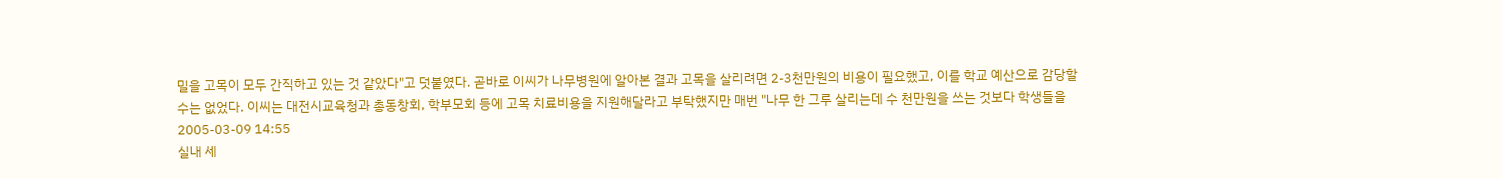밀을 고목이 모두 간직하고 있는 것 같았다"고 덧붙였다. 곧바로 이씨가 나무병원에 알아본 결과 고목을 살리려면 2-3천만원의 비용이 필요했고, 이를 학교 예산으로 감당할 수는 없었다. 이씨는 대전시교육청과 총동창회, 학부모회 등에 고목 치료비용을 지원해달라고 부탁했지만 매번 "나무 한 그루 살리는데 수 천만원을 쓰는 것보다 학생들을
2005-03-09 14:55
실내 세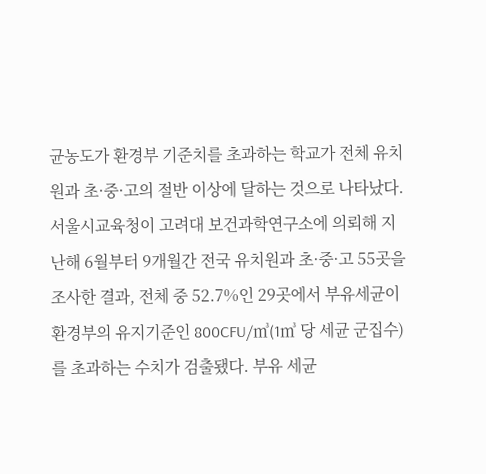균농도가 환경부 기준치를 초과하는 학교가 전체 유치원과 초·중·고의 절반 이상에 달하는 것으로 나타났다. 서울시교육청이 고려대 보건과학연구소에 의뢰해 지난해 6월부터 9개월간 전국 유치원과 초·중·고 55곳을 조사한 결과, 전체 중 52.7%인 29곳에서 부유세균이 환경부의 유지기준인 800CFU/㎥(1㎥ 당 세균 군집수)를 초과하는 수치가 검출됐다. 부유 세균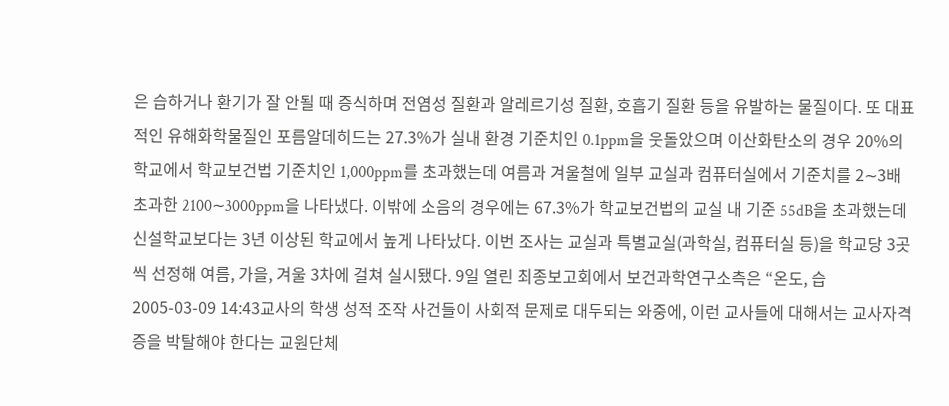은 습하거나 환기가 잘 안될 때 증식하며 전염성 질환과 알레르기성 질환, 호흡기 질환 등을 유발하는 물질이다. 또 대표적인 유해화학물질인 포름알데히드는 27.3%가 실내 환경 기준치인 0.1ppm을 웃돌았으며 이산화탄소의 경우 20%의 학교에서 학교보건법 기준치인 1,000ppm를 초과했는데 여름과 겨울철에 일부 교실과 컴퓨터실에서 기준치를 2∼3배 초과한 2100∼3000ppm을 나타냈다. 이밖에 소음의 경우에는 67.3%가 학교보건법의 교실 내 기준 55dB을 초과했는데 신설학교보다는 3년 이상된 학교에서 높게 나타났다. 이번 조사는 교실과 특별교실(과학실, 컴퓨터실 등)을 학교당 3곳씩 선정해 여름, 가을, 겨울 3차에 걸쳐 실시됐다. 9일 열린 최종보고회에서 보건과학연구소측은 “온도, 습
2005-03-09 14:43교사의 학생 성적 조작 사건들이 사회적 문제로 대두되는 와중에, 이런 교사들에 대해서는 교사자격증을 박탈해야 한다는 교원단체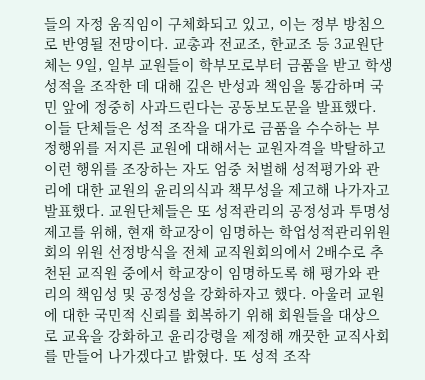들의 자정 움직임이 구체화되고 있고, 이는 정부 방침으로 반영될 전망이다. 교총과 전교조, 한교조 등 3교원단체는 9일, 일부 교원들이 학부모로부터 금품을 받고 학생 성적을 조작한 데 대해 깊은 반성과 책임을 통감하며 국민 앞에 정중히 사과드린다는 공동보도문을 발표했다. 이들 단체들은 성적 조작을 대가로 금품을 수수하는 부정행위를 저지른 교원에 대해서는 교원자격을 박탈하고 이런 행위를 조장하는 자도 엄중 처벌해 성적평가와 관리에 대한 교원의 윤리의식과 책무성을 제고해 나가자고 발표했다. 교원단체들은 또 성적관리의 공정성과 투명성 제고를 위해, 현재 학교장이 임명하는 학업성적관리위원회의 위원 선정방식을 전체 교직원회의에서 2배수로 추천된 교직원 중에서 학교장이 임명하도록 해 평가와 관리의 책임성 및 공정성을 강화하자고 했다. 아울러 교원에 대한 국민적 신뢰를 회복하기 위해 회원들을 대상으로 교육을 강화하고 윤리강령을 제정해 깨끗한 교직사회를 만들어 나가겠다고 밝혔다. 또 성적 조작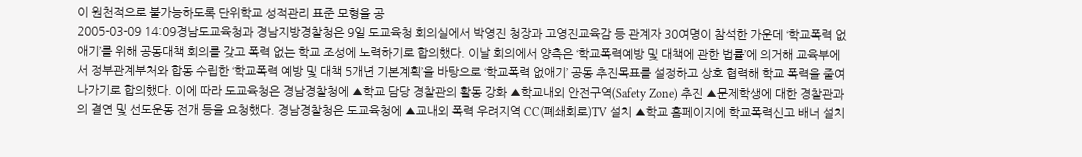이 원천적으로 불가능하도록 단위학교 성적관리 표준 모형을 공
2005-03-09 14:09경남도교육청과 경남지방경찰청은 9일 도교육청 회의실에서 박영진 청장과 고영진교육감 등 관계자 30여명이 참석한 가운데 ‘학교폭력 없애기’를 위해 공동대책 회의를 갖고 폭력 없는 학교 조성에 노력하기로 합의했다. 이날 회의에서 양측은 ‘학교폭력예방 및 대책에 관한 법률’에 의거해 교육부에서 정부관계부처와 합동 수립한 ‘학교폭력 예방 및 대책 5개년 기본계획’을 바탕으로 ‘학교폭력 없애기’ 공동 추진목표를 설정하고 상호 협력해 학교 폭력을 줄여나가기로 합의했다. 이에 따라 도교육청은 경남경찰청에 ▲학교 담당 경찰관의 활동 강화 ▲학교내외 안전구역(Safety Zone) 추진 ▲문제학생에 대한 경찰관과의 결연 및 선도운동 전개 등을 요청했다. 경남경찰청은 도교육청에 ▲교내외 폭력 우려지역 CC(폐쇄회로)TV 설치 ▲학교 홈페이지에 학교폭력신고 배너 설치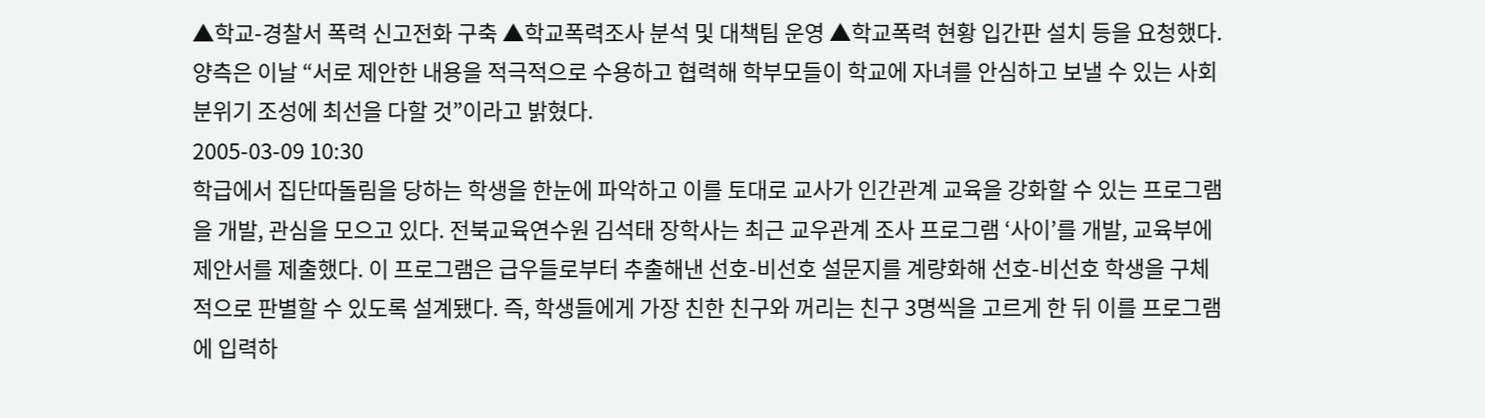▲학교-경찰서 폭력 신고전화 구축 ▲학교폭력조사 분석 및 대책팀 운영 ▲학교폭력 현황 입간판 설치 등을 요청했다. 양측은 이날 “서로 제안한 내용을 적극적으로 수용하고 협력해 학부모들이 학교에 자녀를 안심하고 보낼 수 있는 사회분위기 조성에 최선을 다할 것”이라고 밝혔다.
2005-03-09 10:30
학급에서 집단따돌림을 당하는 학생을 한눈에 파악하고 이를 토대로 교사가 인간관계 교육을 강화할 수 있는 프로그램을 개발, 관심을 모으고 있다. 전북교육연수원 김석태 장학사는 최근 교우관계 조사 프로그램 ‘사이’를 개발, 교육부에 제안서를 제출했다. 이 프로그램은 급우들로부터 추출해낸 선호-비선호 설문지를 계량화해 선호-비선호 학생을 구체적으로 판별할 수 있도록 설계됐다. 즉, 학생들에게 가장 친한 친구와 꺼리는 친구 3명씩을 고르게 한 뒤 이를 프로그램에 입력하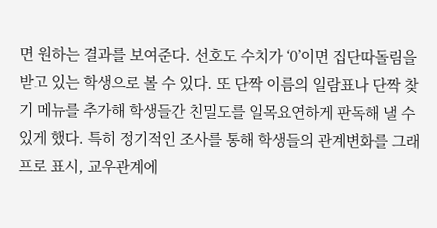면 원하는 결과를 보여준다. 선호도 수치가 ‘0’이면 집단따돌림을 받고 있는 학생으로 볼 수 있다. 또 단짝 이름의 일람표나 단짝 찾기 메뉴를 추가해 학생들간 친밀도를 일목요연하게 판독해 낼 수 있게 했다. 특히 정기적인 조사를 통해 학생들의 관계변화를 그래프로 표시, 교우관계에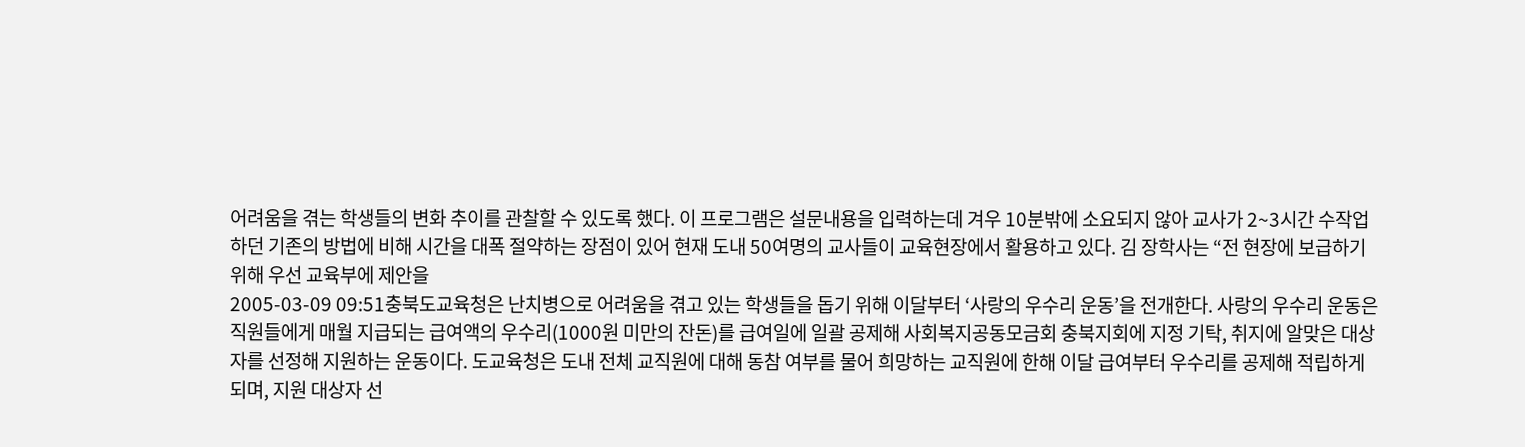어려움을 겪는 학생들의 변화 추이를 관찰할 수 있도록 했다. 이 프로그램은 설문내용을 입력하는데 겨우 10분밖에 소요되지 않아 교사가 2~3시간 수작업하던 기존의 방법에 비해 시간을 대폭 절약하는 장점이 있어 현재 도내 50여명의 교사들이 교육현장에서 활용하고 있다. 김 장학사는 “전 현장에 보급하기 위해 우선 교육부에 제안을
2005-03-09 09:51충북도교육청은 난치병으로 어려움을 겪고 있는 학생들을 돕기 위해 이달부터 ‘사랑의 우수리 운동’을 전개한다. 사랑의 우수리 운동은 직원들에게 매월 지급되는 급여액의 우수리(1000원 미만의 잔돈)를 급여일에 일괄 공제해 사회복지공동모금회 충북지회에 지정 기탁, 취지에 알맞은 대상자를 선정해 지원하는 운동이다. 도교육청은 도내 전체 교직원에 대해 동참 여부를 물어 희망하는 교직원에 한해 이달 급여부터 우수리를 공제해 적립하게 되며, 지원 대상자 선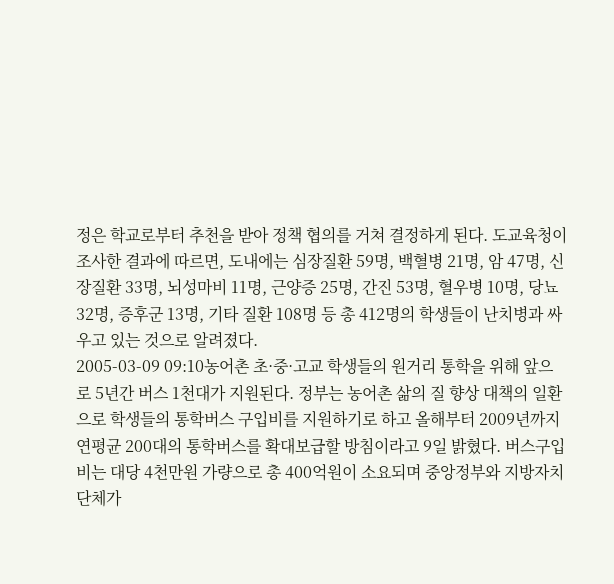정은 학교로부터 추천을 받아 정책 협의를 거쳐 결정하게 된다. 도교육청이 조사한 결과에 따르면, 도내에는 심장질환 59명, 백혈병 21명, 암 47명, 신장질환 33명, 뇌성마비 11명, 근양증 25명, 간진 53명, 혈우병 10명, 당뇨 32명, 증후군 13명, 기타 질환 108명 등 총 412명의 학생들이 난치병과 싸우고 있는 것으로 알려졌다.
2005-03-09 09:10농어촌 초·중·고교 학생들의 원거리 통학을 위해 앞으로 5년간 버스 1천대가 지원된다. 정부는 농어촌 삶의 질 향상 대책의 일환으로 학생들의 통학버스 구입비를 지원하기로 하고 올해부터 2009년까지 연평균 200대의 통학버스를 확대보급할 방침이라고 9일 밝혔다. 버스구입비는 대당 4천만원 가량으로 총 400억원이 소요되며 중앙정부와 지방자치단체가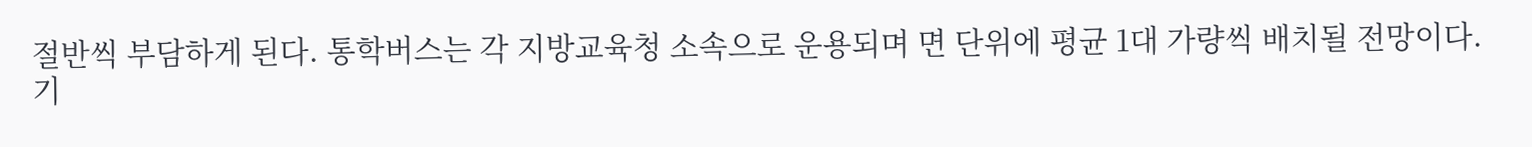절반씩 부담하게 된다. 통학버스는 각 지방교육청 소속으로 운용되며 면 단위에 평균 1대 가량씩 배치될 전망이다. 기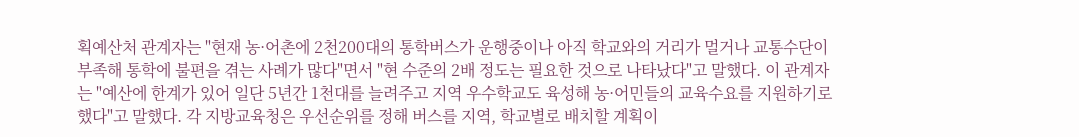획예산처 관계자는 "현재 농·어촌에 2천200대의 통학버스가 운행중이나 아직 학교와의 거리가 멀거나 교통수단이 부족해 통학에 불편을 겪는 사례가 많다"면서 "현 수준의 2배 정도는 필요한 것으로 나타났다"고 말했다. 이 관계자는 "예산에 한계가 있어 일단 5년간 1천대를 늘려주고 지역 우수학교도 육성해 농·어민들의 교육수요를 지원하기로 했다"고 말했다. 각 지방교육청은 우선순위를 정해 버스를 지역, 학교별로 배치할 계획이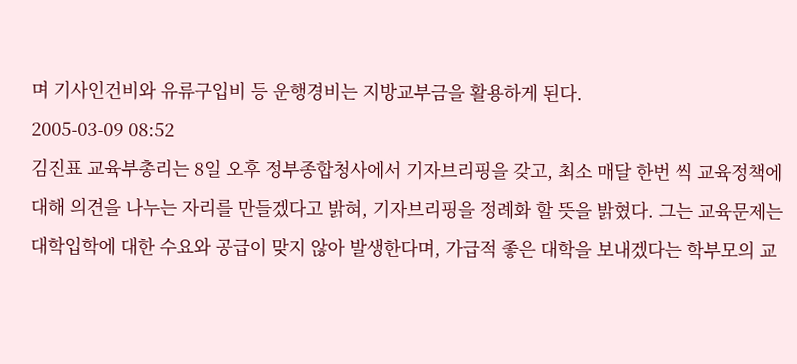며 기사인건비와 유류구입비 등 운행경비는 지방교부금을 활용하게 된다.
2005-03-09 08:52
김진표 교육부총리는 8일 오후 정부종합청사에서 기자브리핑을 갖고, 최소 매달 한번 씩 교육정책에 대해 의견을 나누는 자리를 만들겠다고 밝혀, 기자브리핑을 정례화 할 뜻을 밝혔다. 그는 교육문제는 대학입학에 대한 수요와 공급이 맞지 않아 발생한다며, 가급적 좋은 대학을 보내겠다는 학부모의 교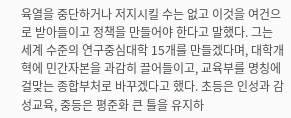육열을 중단하거나 저지시킬 수는 없고 이것을 여건으로 받아들이고 정책을 만들어야 한다고 말했다. 그는 세계 수준의 연구중심대학 15개를 만들겠다며, 대학개혁에 민간자본을 과감히 끌어들이고, 교육부를 명칭에 걸맞는 종합부처로 바꾸겠다고 했다. 초등은 인성과 감성교육, 중등은 평준화 큰 틀을 유지하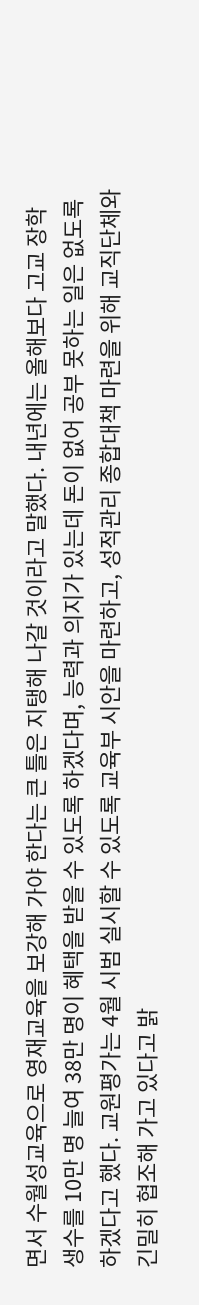면서 수월성교육으로 영재교육을 보강해 가야 한다는 큰 틀은 지탱해 나갈 것이라고 말했다. 내년에는 올해보다 고교 장학생수를 10만 명 늘여 38만 명이 혜택을 받을 수 있도록 하겠다며, 능력과 의지가 있는데 돈이 없어 공부 못하는 일은 없도록 하겠다고 했다. 교원평가는 4월 시범 실시할 수 있도록 교육부 시안을 마련하고, 성적관리 종합대책 마련을 위해 교직단체와 긴밀히 협조해 가고 있다고 밝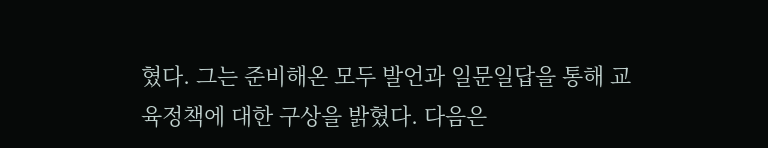혔다. 그는 준비해온 모두 발언과 일문일답을 통해 교육정책에 대한 구상을 밝혔다. 다음은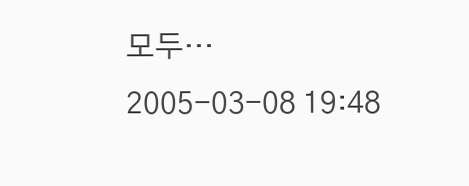모두…
2005-03-08 19:48